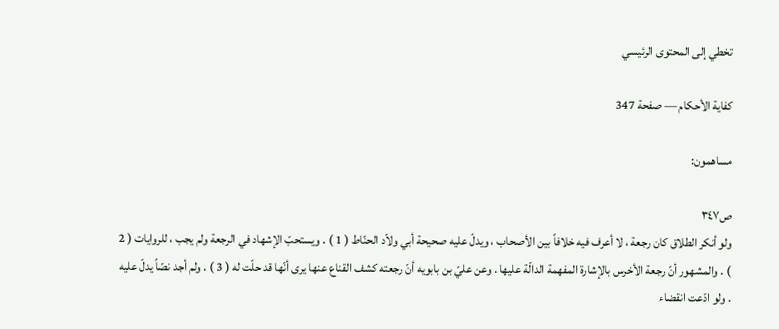تخطي إلى المحتوى الرئيسي

كفاية الأحكام — صفحة 347

مساهمون:

ص٣٤٧
ولو أنكر الطلاق كان رجعة ، لا أعرف فيه خلافاً بين الأصحاب ، ويدلّ عليه صحيحة أبي ولاّد الحنّاط ( 1 ) . ويستحبّ الإشهاد في الرجعة ولم يجب ، للروايات ( 2 ) . والمشهور أنّ رجعة الأخرس بالإشارة المفهمة الدالّة عليها . وعن عليّ بن بابويه أنّ رجعته كشف القناع عنها يرى أنّها قد حلّت له ( 3 ) . ولم أجد نصّاً يدلّ عليه . ولو ادّعت انقضاء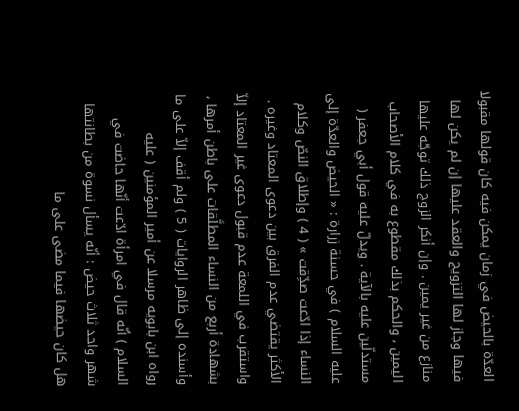العدّة بالحيض في زمان يمكن فيه كان قولها مقبولا فيها وجاز لها التزويج والعقد عليها إن لم يكن لها منازع من غير يمين . وإن أنكر الزوج ذلك توجّه عليها اليمين ، والحكم بذلك مقطوع به في كلام الأصحاب مستدلّين عليه بالآية . ويدلّ عليه قول أبي جعفر ( عليه السلام ) في حسنة زرارة : « الحيض والعدّة إلى النساء إذا ادّعت صدِّقت » ( 4 ) وإطلاق النصّ وكلام الأكثر يقتضي عدم الفرق بين دعوى المعتاد وغيره . واستقرب في اللمعة عدم قبول دعوى غير المعتاد إلاّ بشهادة أربع من النساء المطلَّقات على باطن أمرها ، وأسنده إلى ظاهر الروايات ( 5 ) ولم أقف إلاّ على ما رواه ابن بابويه مرسلا عن أمير المؤمنين ( عليه السلام ) أنّه قال في امرأة ادّعت أنّها حاضت في شهر واحد ثلاث حيض : أنّه يسأل نسوة من بطانتها هل كان حيضها فيما مضى على ما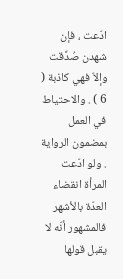ادّعت ، فإن شهدن صُدِّقت وإلاّ فهي كاذبة ( 6 ) . والاحتياط في العمل بمضمون الرواية . ولو ادّعت المرأة انقضاء العدّة بالأشهر فالمشهور أنّه لا يقبل قولها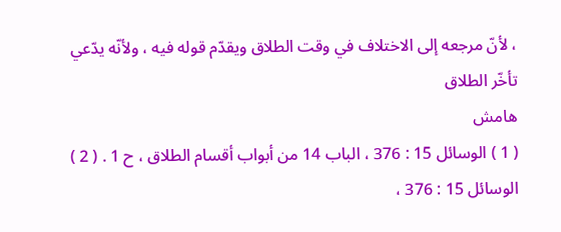، لأنّ مرجعه إلى الاختلاف في وقت الطلاق ويقدّم قوله فيه ، ولأنّه يدّعي تأخّر الطلاق
هامش
( 1 ) الوسائل 15 : 376 ، الباب 14 من أبواب أقسام الطلاق ، ح 1 . ( 2 ) الوسائل 15 : 376 ،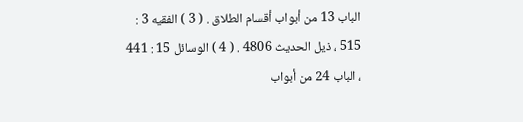الباب 13 من أبواب أقسام الطلاق . ( 3 ) الفقيه 3 : 515 ، ذيل الحديث 4806 . ( 4 ) الوسائل 15 : 441 ، الباب 24 من أبواب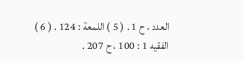العدد ، ح 1 . ( 5 ) اللمعة : 124 . ( 6 ) الفقيه 1 : 100 ، ح 207 .